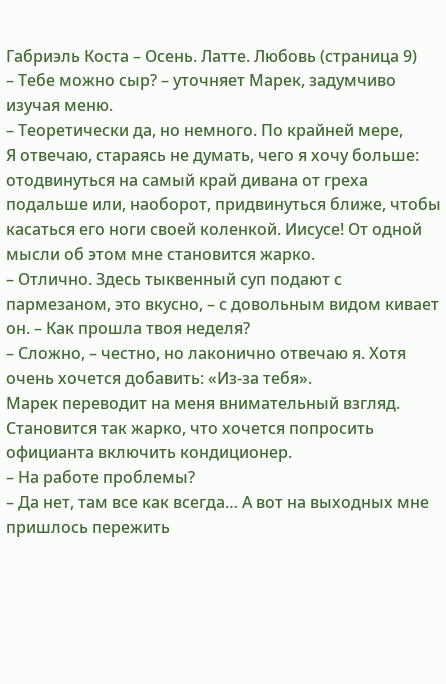Габриэль Коста – Осень. Латте. Любовь (страница 9)
– Тебе можно сыр? – уточняет Марек, задумчиво изучая меню.
– Теоретически да, но немного. По крайней мере,
Я отвечаю, стараясь не думать, чего я хочу больше: отодвинуться на самый край дивана от греха подальше или, наоборот, придвинуться ближе, чтобы касаться его ноги своей коленкой. Иисусе! От одной мысли об этом мне становится жарко.
– Отлично. Здесь тыквенный суп подают с пармезаном, это вкусно, – с довольным видом кивает он. – Как прошла твоя неделя?
– Сложно, – честно, но лаконично отвечаю я. Хотя очень хочется добавить: «Из-за тебя».
Марек переводит на меня внимательный взгляд. Становится так жарко, что хочется попросить официанта включить кондиционер.
– На работе проблемы?
– Да нет, там все как всегда… А вот на выходных мне пришлось пережить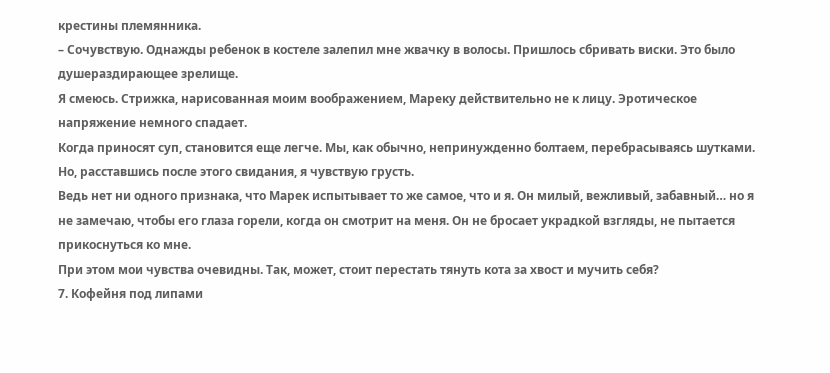крестины племянника.
– Сочувствую. Однажды ребенок в костеле залепил мне жвачку в волосы. Пришлось сбривать виски. Это было душераздирающее зрелище.
Я смеюсь. Стрижка, нарисованная моим воображением, Мареку действительно не к лицу. Эротическое напряжение немного спадает.
Когда приносят суп, становится еще легче. Мы, как обычно, непринужденно болтаем, перебрасываясь шутками. Но, расставшись после этого свидания, я чувствую грусть.
Ведь нет ни одного признака, что Марек испытывает то же самое, что и я. Он милый, вежливый, забавный… но я не замечаю, чтобы его глаза горели, когда он смотрит на меня. Он не бросает украдкой взгляды, не пытается прикоснуться ко мне.
При этом мои чувства очевидны. Так, может, стоит перестать тянуть кота за хвост и мучить себя?
7. Кофейня под липами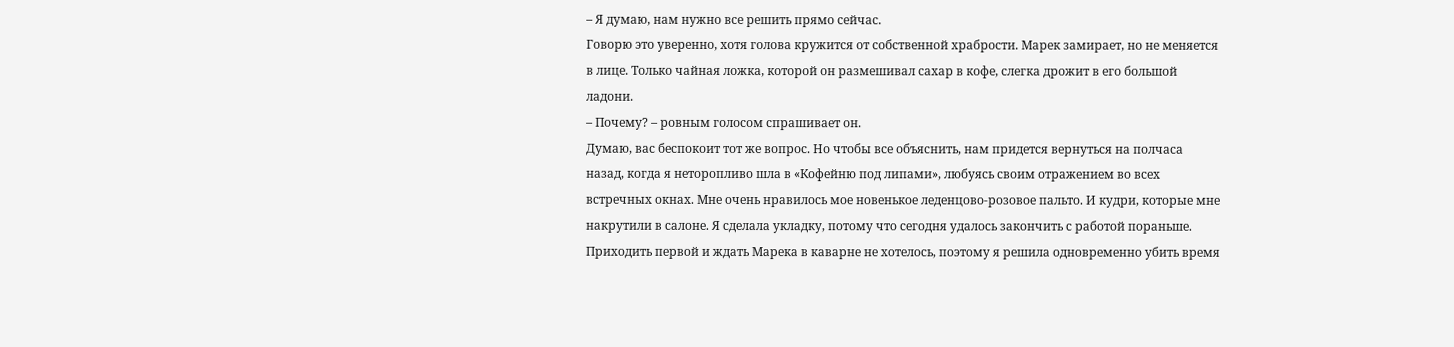– Я думаю, нам нужно все решить прямо сейчас.
Говорю это уверенно, хотя голова кружится от собственной храбрости. Марек замирает, но не меняется в лице. Только чайная ложка, которой он размешивал сахар в кофе, слегка дрожит в его большой ладони.
– Почему? – ровным голосом спрашивает он.
Думаю, вас беспокоит тот же вопрос. Но чтобы все объяснить, нам придется вернуться на полчаса назад, когда я неторопливо шла в «Кофейню под липами», любуясь своим отражением во всех встречных окнах. Мне очень нравилось мое новенькое леденцово-розовое пальто. И кудри, которые мне накрутили в салоне. Я сделала укладку, потому что сегодня удалось закончить с работой пораньше. Приходить первой и ждать Марека в каварне не хотелось, поэтому я решила одновременно убить время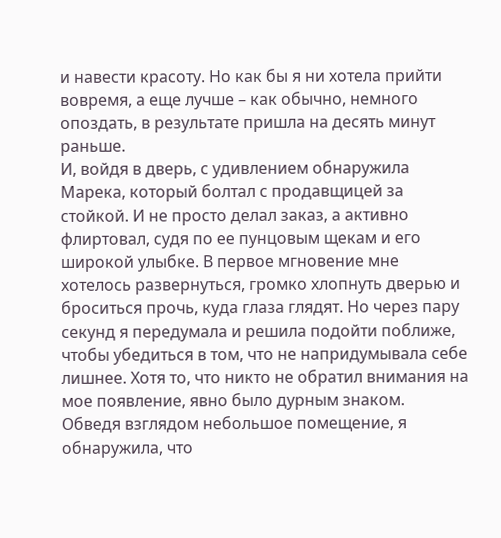и навести красоту. Но как бы я ни хотела прийти вовремя, а еще лучше – как обычно, немного опоздать, в результате пришла на десять минут раньше.
И, войдя в дверь, с удивлением обнаружила Марека, который болтал с продавщицей за стойкой. И не просто делал заказ, а активно флиртовал, судя по ее пунцовым щекам и его широкой улыбке. В первое мгновение мне хотелось развернуться, громко хлопнуть дверью и броситься прочь, куда глаза глядят. Но через пару секунд я передумала и решила подойти поближе, чтобы убедиться в том, что не напридумывала себе лишнее. Хотя то, что никто не обратил внимания на мое появление, явно было дурным знаком.
Обведя взглядом небольшое помещение, я обнаружила, что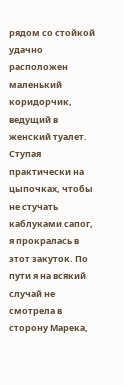рядом со стойкой удачно расположен маленький коридорчик, ведущий в женский туалет. Ступая практически на цыпочках, чтобы не стучать каблуками сапог, я прокралась в этот закуток. По пути я на всякий случай не смотрела в сторону Марека,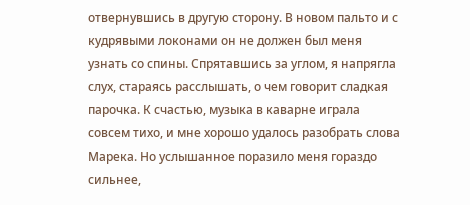отвернувшись в другую сторону. В новом пальто и с кудрявыми локонами он не должен был меня узнать со спины. Спрятавшись за углом, я напрягла слух, стараясь расслышать, о чем говорит сладкая парочка. К счастью, музыка в каварне играла совсем тихо, и мне хорошо удалось разобрать слова Марека. Но услышанное поразило меня гораздо сильнее,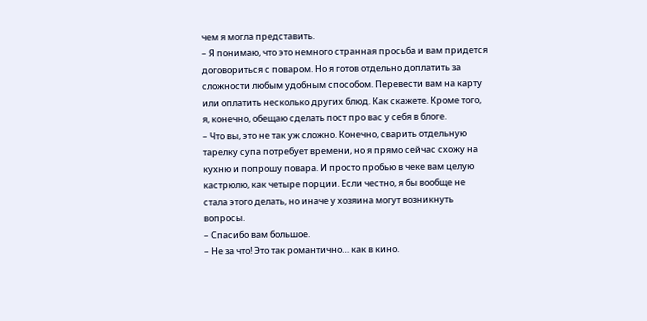чем я могла представить.
– Я понимаю, что это немного странная просьба и вам придется договориться с поваром. Но я готов отдельно доплатить за сложности любым удобным способом. Перевести вам на карту или оплатить несколько других блюд. Как скажете. Кроме того, я, конечно, обещаю сделать пост про вас у себя в блоге.
– Что вы, это не так уж сложно. Конечно, сварить отдельную тарелку супа потребует времени, но я прямо сейчас схожу на кухню и попрошу повара. И просто пробью в чеке вам целую кастрюлю, как четыре порции. Если честно, я бы вообще не стала этого делать, но иначе у хозяина могут возникнуть вопросы.
– Спасибо вам большое.
– Не за что! Это так романтично… как в кино.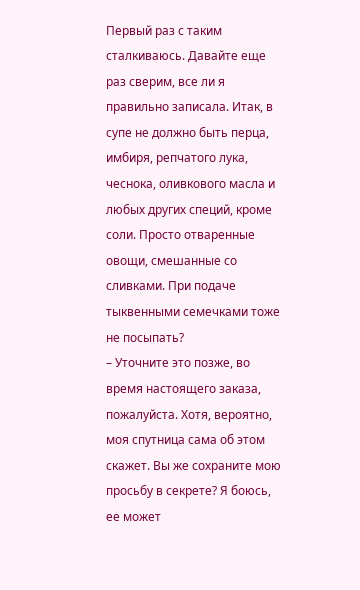Первый раз с таким сталкиваюсь. Давайте еще раз сверим, все ли я правильно записала. Итак, в супе не должно быть перца, имбиря, репчатого лука, чеснока, оливкового масла и любых других специй, кроме соли. Просто отваренные овощи, смешанные со сливками. При подаче тыквенными семечками тоже не посыпать?
– Уточните это позже, во время настоящего заказа, пожалуйста. Хотя, вероятно, моя спутница сама об этом скажет. Вы же сохраните мою просьбу в секрете? Я боюсь, ее может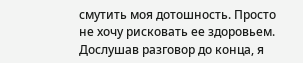смутить моя дотошность. Просто не хочу рисковать ее здоровьем.
Дослушав разговор до конца, я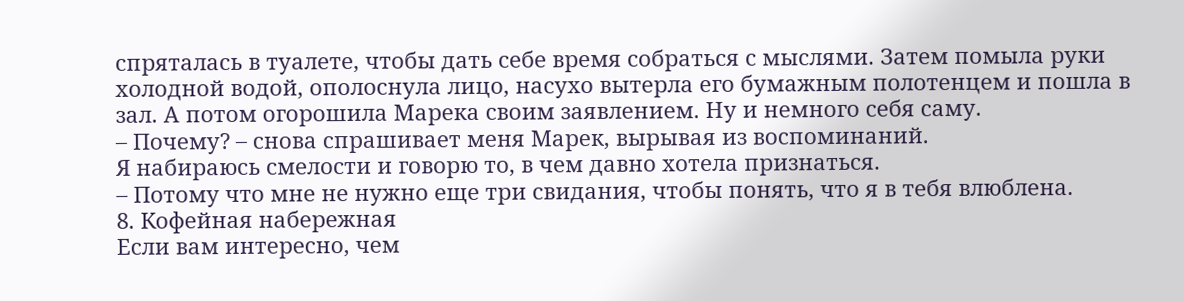спряталась в туалете, чтобы дать себе время собраться с мыслями. Затем помыла руки холодной водой, ополоснула лицо, насухо вытерла его бумажным полотенцем и пошла в зал. А потом огорошила Марека своим заявлением. Ну и немного себя саму.
– Почему? – снова спрашивает меня Марек, вырывая из воспоминаний.
Я набираюсь смелости и говорю то, в чем давно хотела признаться.
– Потому что мне не нужно еще три свидания, чтобы понять, что я в тебя влюблена.
8. Кофейная набережная
Если вам интересно, чем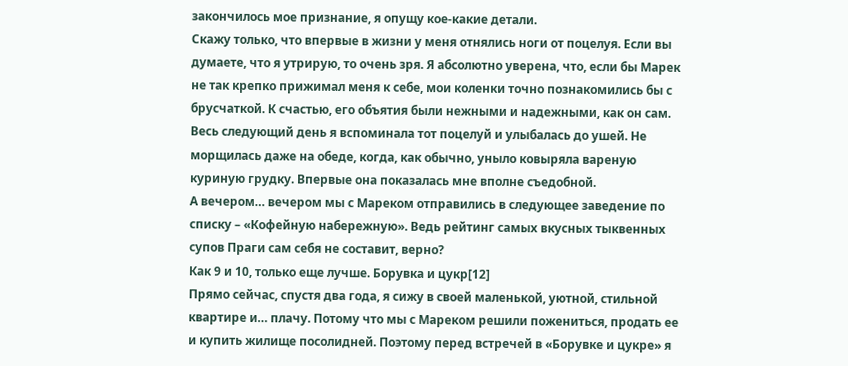закончилось мое признание, я опущу кое-какие детали.
Скажу только, что впервые в жизни у меня отнялись ноги от поцелуя. Если вы думаете, что я утрирую, то очень зря. Я абсолютно уверена, что, если бы Марек не так крепко прижимал меня к себе, мои коленки точно познакомились бы с брусчаткой. К счастью, его объятия были нежными и надежными, как он сам.
Весь следующий день я вспоминала тот поцелуй и улыбалась до ушей. Не морщилась даже на обеде, когда, как обычно, уныло ковыряла вареную куриную грудку. Впервые она показалась мне вполне съедобной.
А вечером… вечером мы с Мареком отправились в следующее заведение по списку – «Кофейную набережную». Ведь рейтинг самых вкусных тыквенных супов Праги сам себя не составит, верно?
Как 9 и 10, только еще лучше. Борувка и цукр[12]
Прямо сейчас, спустя два года, я сижу в своей маленькой, уютной, стильной квартире и… плачу. Потому что мы с Мареком решили пожениться, продать ее и купить жилище посолидней. Поэтому перед встречей в «Борувке и цукре» я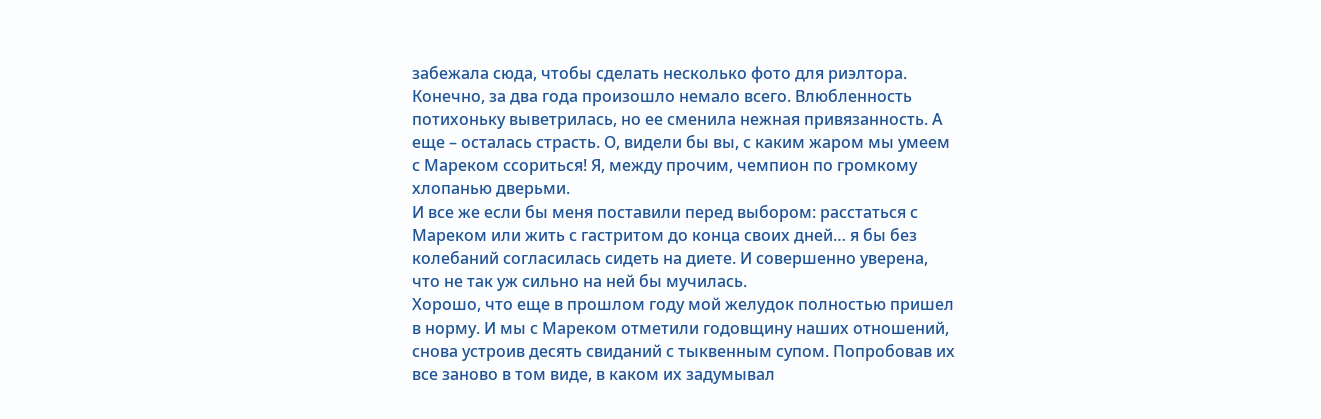забежала сюда, чтобы сделать несколько фото для риэлтора.
Конечно, за два года произошло немало всего. Влюбленность потихоньку выветрилась, но ее сменила нежная привязанность. А еще – осталась страсть. О, видели бы вы, с каким жаром мы умеем с Мареком ссориться! Я, между прочим, чемпион по громкому хлопанью дверьми.
И все же если бы меня поставили перед выбором: расстаться с Мареком или жить с гастритом до конца своих дней… я бы без колебаний согласилась сидеть на диете. И совершенно уверена, что не так уж сильно на ней бы мучилась.
Хорошо, что еще в прошлом году мой желудок полностью пришел в норму. И мы с Мареком отметили годовщину наших отношений, снова устроив десять свиданий с тыквенным супом. Попробовав их все заново в том виде, в каком их задумывал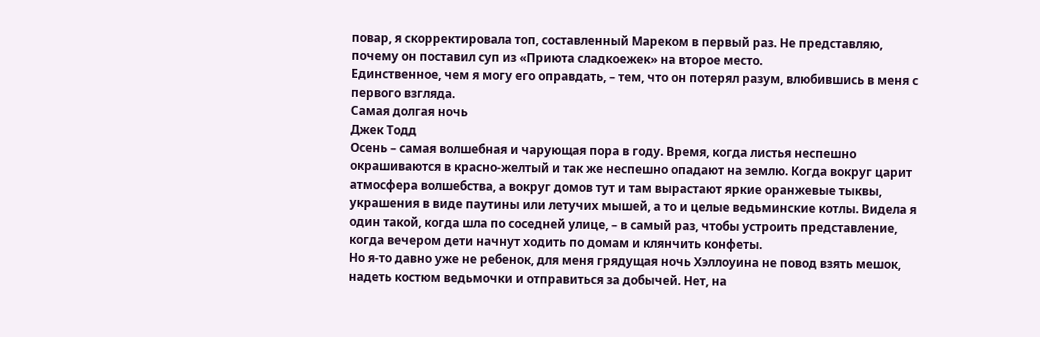повар, я скорректировала топ, составленный Мареком в первый раз. Не представляю, почему он поставил суп из «Приюта сладкоежек» на второе место.
Единственное, чем я могу его оправдать, – тем, что он потерял разум, влюбившись в меня с первого взгляда.
Самая долгая ночь
Джек Тодд
Осень – самая волшебная и чарующая пора в году. Время, когда листья неспешно окрашиваются в красно-желтый и так же неспешно опадают на землю. Когда вокруг царит атмосфера волшебства, а вокруг домов тут и там вырастают яркие оранжевые тыквы, украшения в виде паутины или летучих мышей, а то и целые ведьминские котлы. Видела я один такой, когда шла по соседней улице, – в самый раз, чтобы устроить представление, когда вечером дети начнут ходить по домам и клянчить конфеты.
Но я-то давно уже не ребенок, для меня грядущая ночь Хэллоуина не повод взять мешок, надеть костюм ведьмочки и отправиться за добычей. Нет, на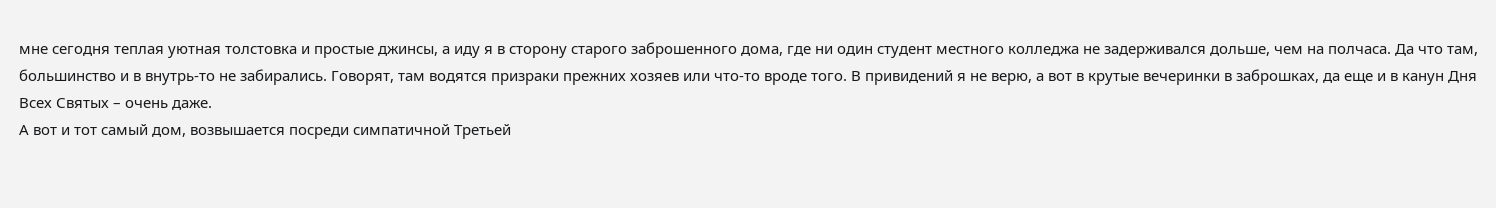мне сегодня теплая уютная толстовка и простые джинсы, а иду я в сторону старого заброшенного дома, где ни один студент местного колледжа не задерживался дольше, чем на полчаса. Да что там, большинство и в внутрь-то не забирались. Говорят, там водятся призраки прежних хозяев или что-то вроде того. В привидений я не верю, а вот в крутые вечеринки в заброшках, да еще и в канун Дня Всех Святых – очень даже.
А вот и тот самый дом, возвышается посреди симпатичной Третьей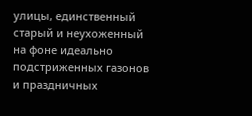улицы, единственный старый и неухоженный на фоне идеально подстриженных газонов и праздничных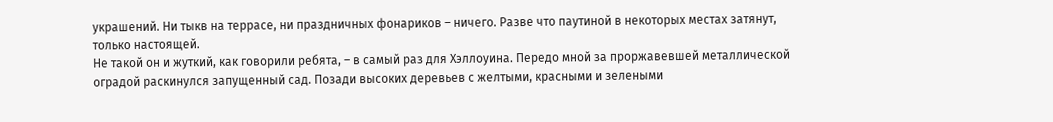украшений. Ни тыкв на террасе, ни праздничных фонариков – ничего. Разве что паутиной в некоторых местах затянут, только настоящей.
Не такой он и жуткий, как говорили ребята, – в самый раз для Хэллоуина. Передо мной за проржавевшей металлической оградой раскинулся запущенный сад. Позади высоких деревьев с желтыми, красными и зелеными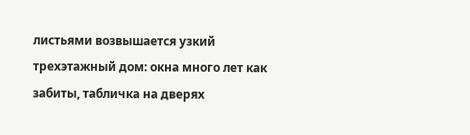листьями возвышается узкий трехэтажный дом: окна много лет как забиты, табличка на дверях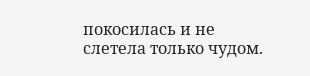покосилась и не слетела только чудом.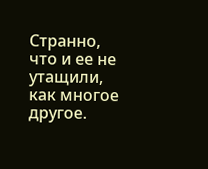Странно, что и ее не утащили, как многое другое.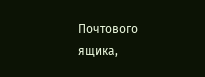Почтового ящика,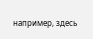например, здесь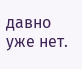давно уже нет.